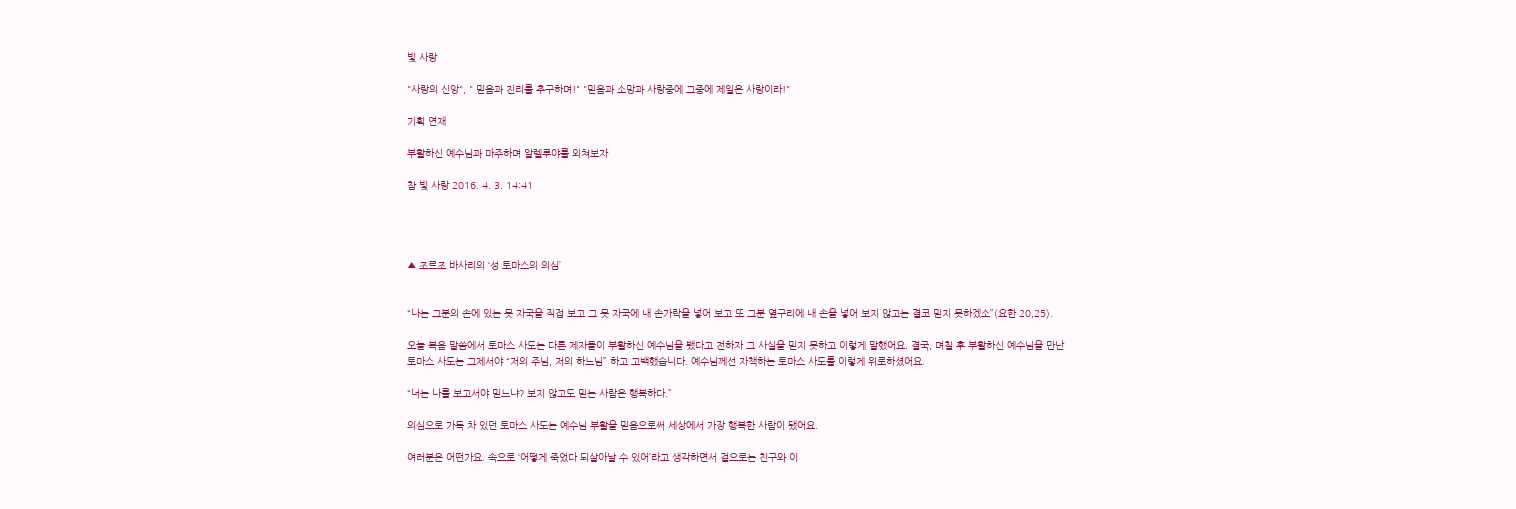빛 사랑

"사랑의 신앙", " 믿음과 진리를 추구하며!" "믿음과 소망과 사랑중에 그중에 제일은 사랑이라!"

기획 연재

부활하신 예수님과 마주하며 알렐루야를 외쳐보자

참 빛 사랑 2016. 4. 3. 14:41




▲ 조르조 바사리의 ‘성 토마스의 의심’


“나는 그분의 손에 있는 못 자국을 직접 보고 그 못 자국에 내 손가락을 넣어 보고 또 그분 옆구리에 내 손을 넣어 보지 않고는 결코 믿지 못하겠소”(요한 20,25).

오늘 복음 말씀에서 토마스 사도는 다른 제자들이 부활하신 예수님을 뵀다고 전하자 그 사실을 믿지 못하고 이렇게 말했어요. 결국, 며칠 후 부활하신 예수님을 만난 토마스 사도는 그제서야 “저의 주님, 저의 하느님” 하고 고백했습니다. 예수님께선 자책하는 토마스 사도를 이렇게 위로하셨어요.

“너는 나를 보고서야 믿느냐? 보지 않고도 믿는 사람은 행복하다.”

의심으로 가득 차 있던 토마스 사도는 예수님 부활을 믿음으로써 세상에서 가장 행복한 사람이 됐어요.

여러분은 어떤가요. 속으로 ‘어떻게 죽었다 되살아날 수 있어’라고 생각하면서 겉으로는 친구와 이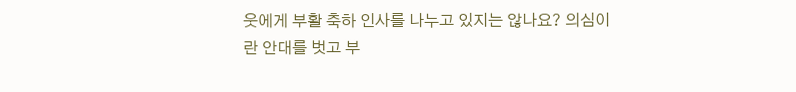웃에게 부활 축하 인사를 나누고 있지는 않나요? 의심이란 안대를 벗고 부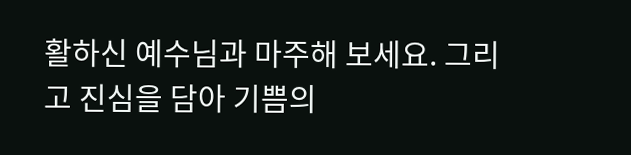활하신 예수님과 마주해 보세요. 그리고 진심을 담아 기쁨의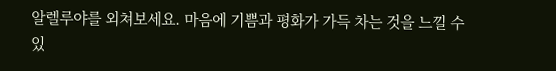알렐루야를 외쳐보세요. 마음에 기쁨과 평화가 가득 차는 것을 느낄 수 있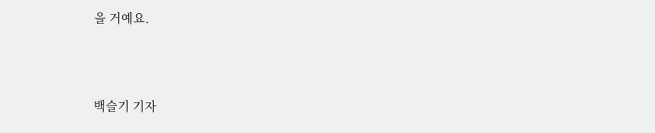을 거예요.



백슬기 기자